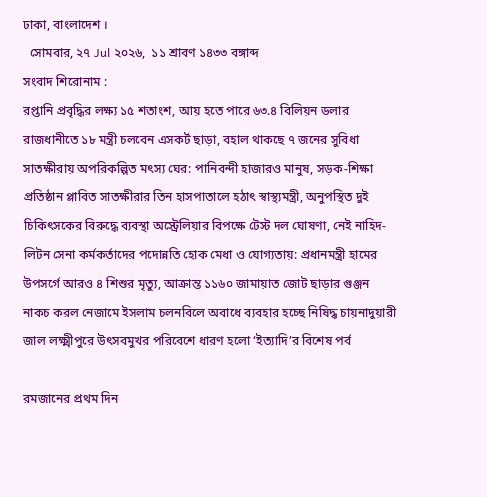ঢাকা, বাংলাদেশ ।
  সোমবার, ২৭ Jul ২০২৬,  ১১ শ্রাবণ ১৪৩৩ বঙ্গাব্দ
সংবাদ শিরোনাম :
রপ্তানি প্রবৃদ্ধির লক্ষ্য ১৫ শতাংশ, আয় হতে পারে ৬৩.৪ বিলিয়ন ডলার রাজধানীতে ১৮ মন্ত্রী চলবেন এসকর্ট ছাড়া, বহাল থাকছে ৭ জনের সুবিধা সাতক্ষীরায় অপরিকল্পিত মৎস্য ঘের: পানিবন্দী হাজারও মানুষ, সড়ক-শিক্ষা প্রতিষ্ঠান প্লাবিত সাতক্ষীরার তিন হাসপাতালে হঠাৎ স্বাস্থ্যমন্ত্রী, অনুপস্থিত দুই চিকিৎসকের বিরুদ্ধে ব্যবস্থা অস্ট্রেলিয়ার বিপক্ষে টেস্ট দল ঘোষণা, নেই নাহিদ-লিটন সেনা কর্মকর্তাদের পদোন্নতি হোক মেধা ও যোগ্যতায়: প্রধানমন্ত্রী হামের উপসর্গে আরও ৪ শিশুর মৃত্যু, আক্রান্ত ১১৬০ জামায়াত জোট ছাড়ার গুঞ্জন নাকচ করল নেজামে ইসলাম চলনবিলে অবাধে ব্যবহার হচ্ছে নিষিদ্ধ চায়নাদুয়ারী জাল লক্ষ্মীপুরে উৎসবমুখর পরিবেশে ধারণ হলো ‘ইত্যাদি’র বিশেষ পর্ব

রমজানের প্রথম দিন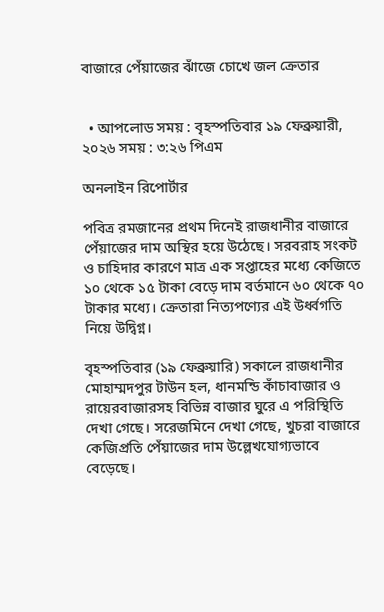বাজারে পেঁয়াজের ঝাঁজে চোখে জল ক্রেতার


  • আপলোড সময় : বৃহস্পতিবার ১৯ ফেব্রুয়ারী, ২০২৬ সময় : ৩:২৬ পিএম

অনলাইন রিপোর্টার

পবিত্র রমজানের প্রথম দিনেই রাজধানীর বাজারে পেঁয়াজের দাম অস্থির হয়ে উঠেছে। সরবরাহ সংকট ও চাহিদার কারণে মাত্র এক সপ্তাহের মধ্যে কেজিতে ১০ থেকে ১৫ টাকা বেড়ে দাম বর্তমানে ৬০ থেকে ৭০ টাকার মধ্যে। ক্রেতারা নিত্যপণ্যের এই উর্ধ্বগতি নিয়ে উদ্বিগ্ন।

বৃহস্পতিবার (১৯ ফেব্রুয়ারি) সকালে রাজধানীর মোহাম্মদপুর টাউন হল, ধানমন্ডি কাঁচাবাজার ও রায়েরবাজারসহ বিভিন্ন বাজার ঘুরে এ পরিস্থিতি দেখা গেছে। সরেজমিনে দেখা গেছে, খুচরা বাজারে কেজিপ্রতি পেঁয়াজের দাম উল্লেখযোগ্যভাবে বেড়েছে।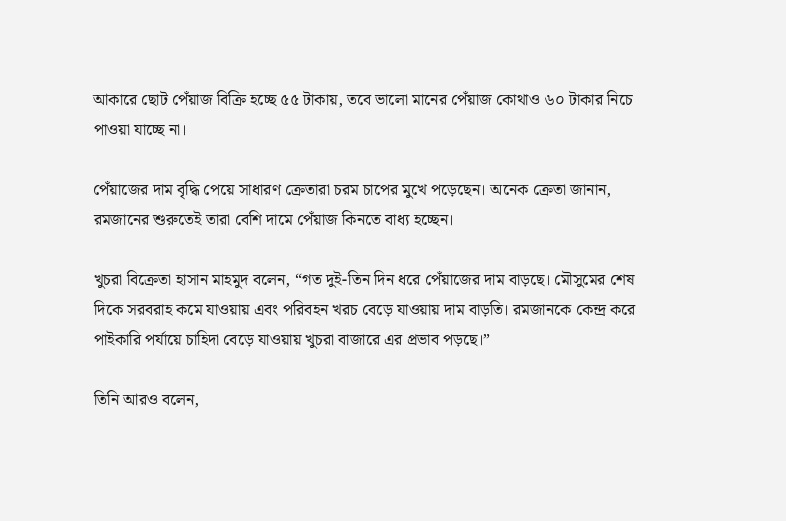আকারে ছোট পেঁয়াজ বিক্রি হচ্ছে ৫৫ টাকায়, তবে ভালো মানের পেঁয়াজ কোথাও ৬০ টাকার নিচে পাওয়া যাচ্ছে না।

পেঁয়াজের দাম বৃদ্ধি পেয়ে সাধারণ ক্রেতারা চরম চাপের মুখে পড়েছেন। অনেক ক্রেতা জানান, রমজানের শুরুতেই তারা বেশি দামে পেঁয়াজ কিনতে বাধ্য হচ্ছেন।

খুচরা বিক্রেতা হাসান মাহমুদ বলেন, “গত দুই-তিন দিন ধরে পেঁয়াজের দাম বাড়ছে। মৌসুমের শেষ দিকে সরবরাহ কমে যাওয়ায় এবং পরিবহন খরচ বেড়ে যাওয়ায় দাম বাড়তি। রমজানকে কেন্দ্র করে পাইকারি পর্যায়ে চাহিদা বেড়ে যাওয়ায় খুচরা বাজারে এর প্রভাব পড়ছে।”

তিনি আরও বলেন,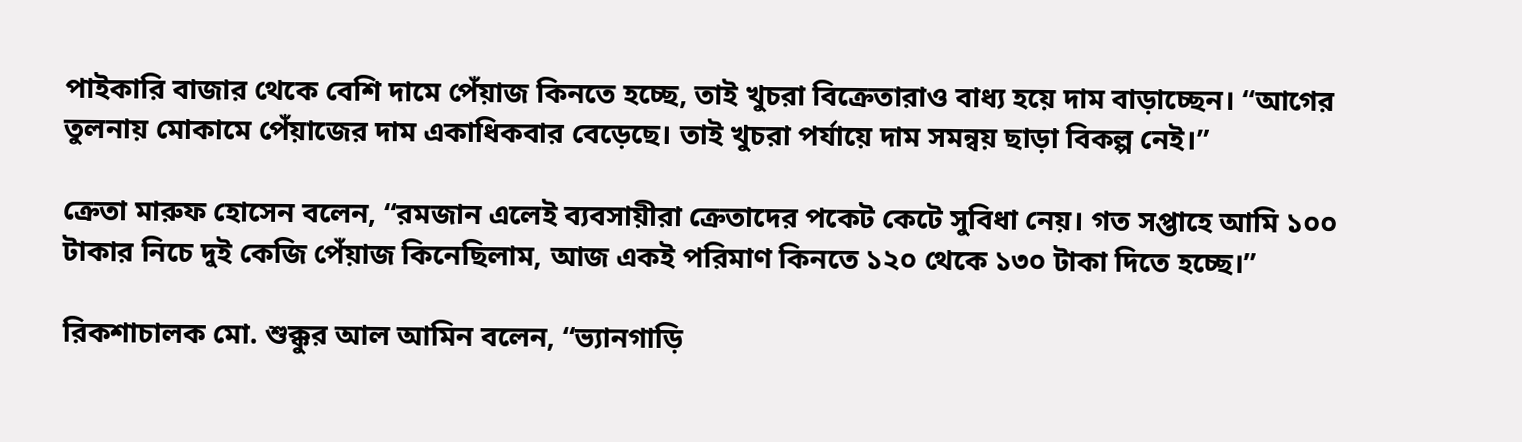পাইকারি বাজার থেকে বেশি দামে পেঁয়াজ কিনতে হচ্ছে, তাই খুচরা বিক্রেতারাও বাধ্য হয়ে দাম বাড়াচ্ছেন। “আগের তুলনায় মোকামে পেঁয়াজের দাম একাধিকবার বেড়েছে। তাই খুচরা পর্যায়ে দাম সমন্বয় ছাড়া বিকল্প নেই।”

ক্রেতা মারুফ হোসেন বলেন, “রমজান এলেই ব্যবসায়ীরা ক্রেতাদের পকেট কেটে সুবিধা নেয়। গত সপ্তাহে আমি ১০০ টাকার নিচে দুই কেজি পেঁয়াজ কিনেছিলাম, আজ একই পরিমাণ কিনতে ১২০ থেকে ১৩০ টাকা দিতে হচ্ছে।”

রিকশাচালক মো. শুক্কুর আল আমিন বলেন, “ভ্যানগাড়ি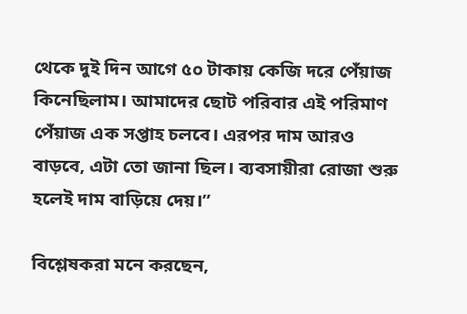থেকে দুই দিন আগে ৫০ টাকায় কেজি দরে পেঁয়াজ কিনেছিলাম। আমাদের ছোট পরিবার এই পরিমাণ পেঁয়াজ এক সপ্তাহ চলবে। এরপর দাম আরও বাড়বে, এটা তো জানা ছিল। ব্যবসায়ীরা রোজা শুরু হলেই দাম বাড়িয়ে দেয়।”

বিশ্লেষকরা মনে করছেন,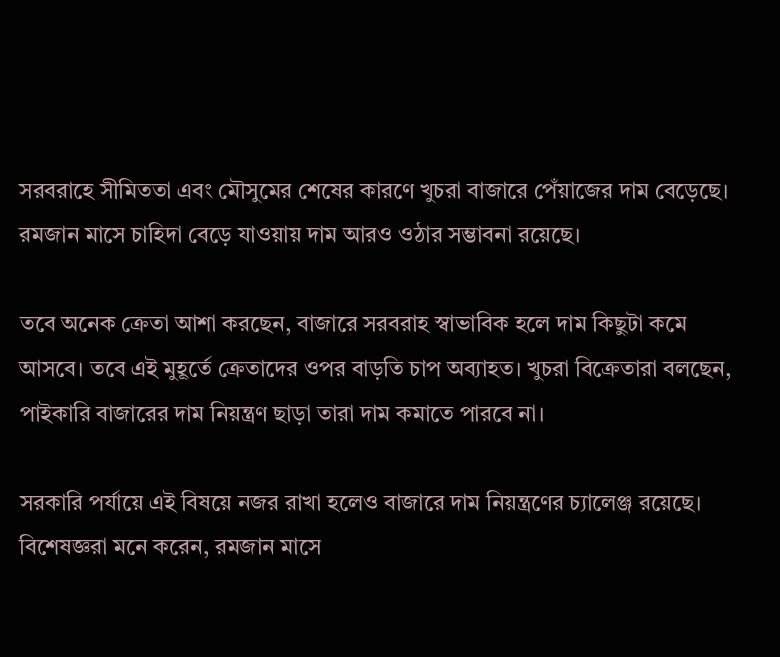সরবরাহে সীমিততা এবং মৌসুমের শেষের কারণে খুচরা বাজারে পেঁয়াজের দাম বেড়েছে। রমজান মাসে চাহিদা বেড়ে যাওয়ায় দাম আরও ওঠার সম্ভাবনা রয়েছে।

তবে অনেক ক্রেতা আশা করছেন, বাজারে সরবরাহ স্বাভাবিক হলে দাম কিছুটা কমে আসবে। তবে এই মুহূর্তে ক্রেতাদের ওপর বাড়তি চাপ অব্যাহত। খুচরা বিক্রেতারা বলছেন, পাইকারি বাজারের দাম নিয়ন্ত্রণ ছাড়া তারা দাম কমাতে পারবে না।

সরকারি পর্যায়ে এই বিষয়ে নজর রাখা হলেও বাজারে দাম নিয়ন্ত্রণের চ্যালেঞ্জ রয়েছে। বিশেষজ্ঞরা মনে করেন, রমজান মাসে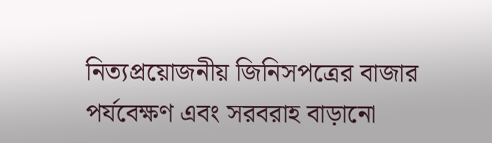নিত্যপ্রয়োজনীয় জিনিসপত্রের বাজার পর্যবেক্ষণ এবং সরবরাহ বাড়ানো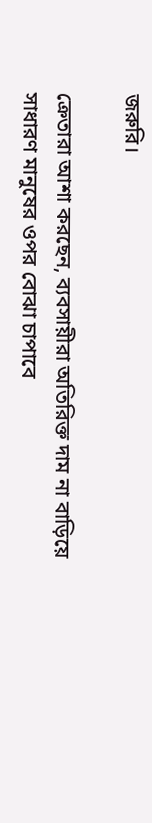জরুরি।

ক্রেতারা আশা করছেন, ব্যবসায়ীরা অতিরিক্ত দাম না বাড়িয়ে সাধারণ মানুষের ওপর বোঝা চাপাবে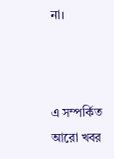না।



এ সম্পর্কিত আরো খবর